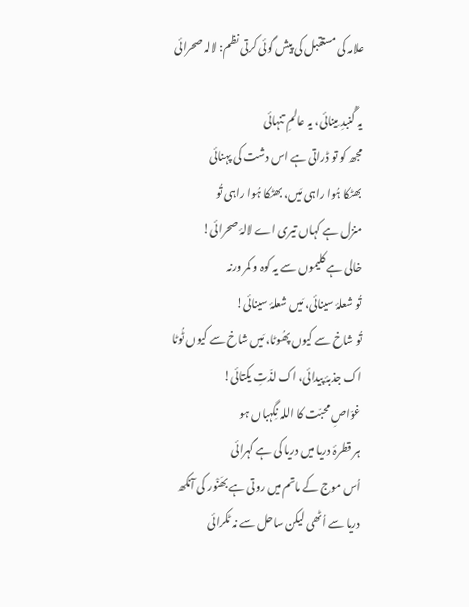علامہ کی مستقبل کی پیش گوئی کرتی نظم: لالہ صحرائی

یہ گُنبدِ مِینائی، یہ عالمِ تنہائی
مجھ کو تو ڈراتی ہے اس دشت کی پہنائی
بھٹکا ہُوا راہی مَیں، بھٹکا ہُوا راہی تُو
منزل ہے کہاں تیری اے لالۂ صحرائی!
خالی ہے کلیموں سے یہ کوہ و کمر ورنہ
تُو شعلۂ سینائی، مَیں شعلۂ سینائی!
تُو شاخ سے کیوں پھُوٹا، مَیں شاخ سے کیوں ٹُوٹا
اک جذبۂ پیدائی، اک لذّتِ یکتائی!
غوّاصِ محبّت کا اللہ نِگہباں ہو
ہر قطرۂ دریا میں دریا کی ہے گہرائی
اُس موج کے ماتم میں روتی ہے بھَنْور کی آنکھ
دریا سے اُٹھی لیکن ساحل سے نہ ٹکرائی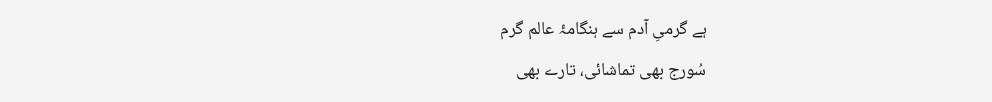ہے گرمیِ آدم سے ہنگامۂ عالم گرم
سُورج بھی تماشائی، تارے بھی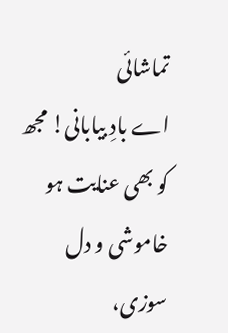تماشائی
اے بادِ بیابانی! مجھ کو بھی عنایت ہو
خاموشی و دل سوزی،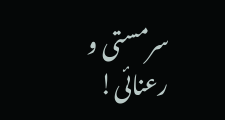سرمستی و رعنائی!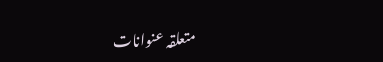متعلقہ عنوانات